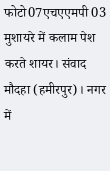फोटो07एचएएमपी 03 मुशायरे में कलाम पेश करते शायर। संवाद
मौदहा (हमीरपुर)। नगर में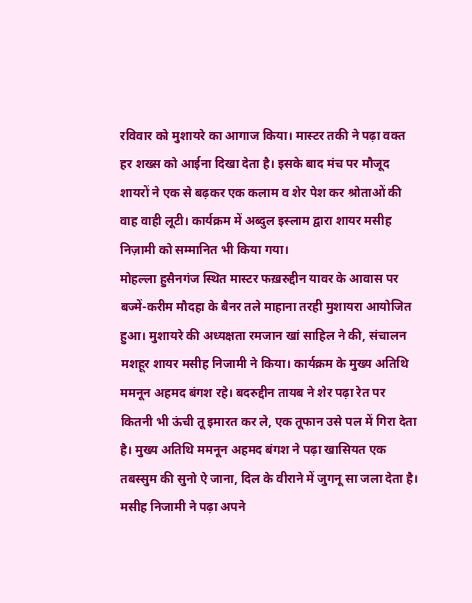रविवार को मुशायरे का आगाज किया। मास्टर तकी ने पढ़ा वक्त हर शख्स को आईना दिखा देता है। इसके बाद मंच पर मौजूद शायरों ने एक से बढ़कर एक कलाम व शेर पेश कर श्रोताओं की वाह वाही लूटी। कार्यक्रम में अब्दुल इस्लाम द्वारा शायर मसीह निज़ामी को सम्मानित भी किया गया।
मोहल्ला हुसैनगंज स्थित मास्टर फख़रुद्दीन यावर के आवास पर बज्में-करीम मौदहा के बैनर तले माहाना तरही मुशायरा आयोजित हुआ। मुशायरे की अध्यक्षता रमजान खां साहिल ने की, संचालन मशहूर शायर मसीह निजामी ने किया। कार्यक्रम के मुख्य अतिथि ममनून अहमद बंगश रहे। बदरुद्दीन तायब ने शेर पढ़ा रेत पर कितनी भी ऊंची तू इमारत कर ले, एक तूफान उसे पल में गिरा देता है। मुख्य अतिथि ममनून अहमद बंगश ने पढ़ा खासियत एक तबस्सुम की सुनो ऐ जाना, दिल के वीराने में जुगनू सा जला देता है।
मसीह निजामी ने पढ़ा अपने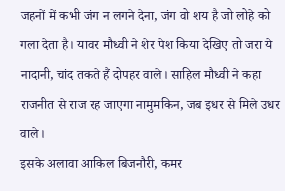जहनों में कभी जंग न लगने देना, जंग वो शय है जो लोहे को गला देता है। यावर मौध्वी ने शेर पेश किया देखिए तो जरा ये नादानी, चांद तकते हैं दोपहर वाले। साहिल मौध्वी ने कहा राजनीत से राज रह जाएगा नामुमकिन, जब इधर से मिले उधर वाले।
इसके अलावा आकिल बिजनौरी, कमर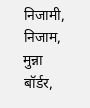निजामी, निजाम, मुन्ना बॉर्डर,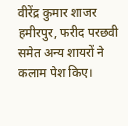वीरेंद्र कुमार शाजर हमीरपुर, फरीद परछवी समेत अन्य शायरों ने कलाम पेश किए।